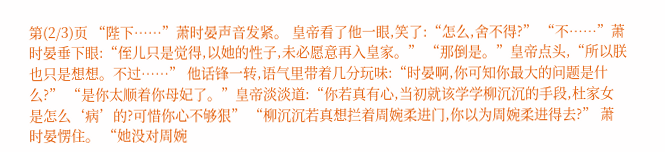第(2/3)页 “陛下……”萧时晏声音发紧。 皇帝看了他一眼,笑了:“怎么,舍不得?” “不……”萧时晏垂下眼:“侄儿只是觉得,以她的性子,未必愿意再入皇家。” “那倒是。”皇帝点头,“所以朕也只是想想。不过……” 他话锋一转,语气里带着几分玩味:“时晏啊,你可知你最大的问题是什么?” “是你太顺着你母妃了。”皇帝淡淡道:“你若真有心,当初就该学学柳沉沉的手段,杜家女是怎么‘病’的?可惜你心不够狠” “柳沉沉若真想拦着周婉柔进门,你以为周婉柔进得去?” 萧时晏愣住。 “她没对周婉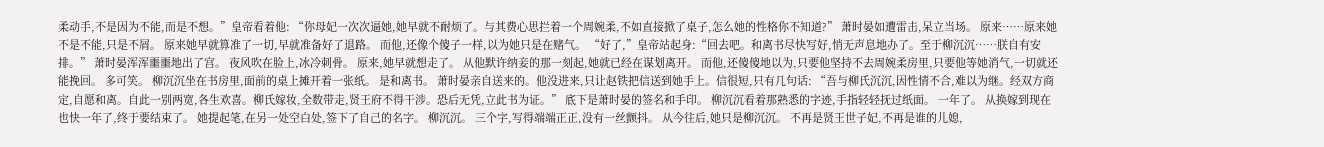柔动手,不是因为不能,而是不想。”皇帝看着他: “你母妃一次次逼她,她早就不耐烦了。与其费心思拦着一个周婉柔,不如直接掀了桌子,怎么她的性格你不知道?” 萧时晏如遭雷击,呆立当场。 原来……原来她不是不能,只是不屑。 原来她早就算准了一切,早就准备好了退路。 而他,还像个傻子一样,以为她只是在赌气。 “好了,”皇帝站起身:“回去吧。和离书尽快写好,悄无声息地办了。至于柳沉沉……朕自有安排。” 萧时晏浑浑噩噩地出了宫。 夜风吹在脸上,冰冷刺骨。 原来,她早就想走了。 从他默许纳妾的那一刻起,她就已经在谋划离开。 而他,还傻傻地以为,只要他坚持不去周婉柔房里,只要他等她消气,一切就还能挽回。 多可笑。 柳沉沉坐在书房里,面前的桌上摊开着一张纸。 是和离书。 萧时晏亲自送来的。他没进来,只让赵铁把信送到她手上。信很短,只有几句话: “吾与柳氏沉沉,因性情不合,难以为继。经双方商定,自愿和离。自此一别两宽,各生欢喜。柳氏嫁妆,全数带走,贤王府不得干涉。恐后无凭,立此书为证。” 底下是萧时晏的签名和手印。 柳沉沉看着那熟悉的字迹,手指轻轻抚过纸面。 一年了。 从换嫁到现在也快一年了,终于要结束了。 她提起笔,在另一处空白处,签下了自己的名字。 柳沉沉。 三个字,写得端端正正,没有一丝颤抖。 从今往后,她只是柳沉沉。 不再是贤王世子妃,不再是谁的儿媳,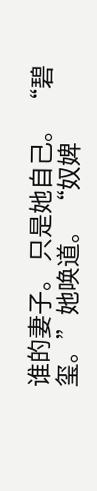谁的妻子。 只是她自己。 “碧玺。”她唤道。 “奴婢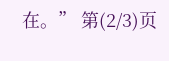在。” 第(2/3)页